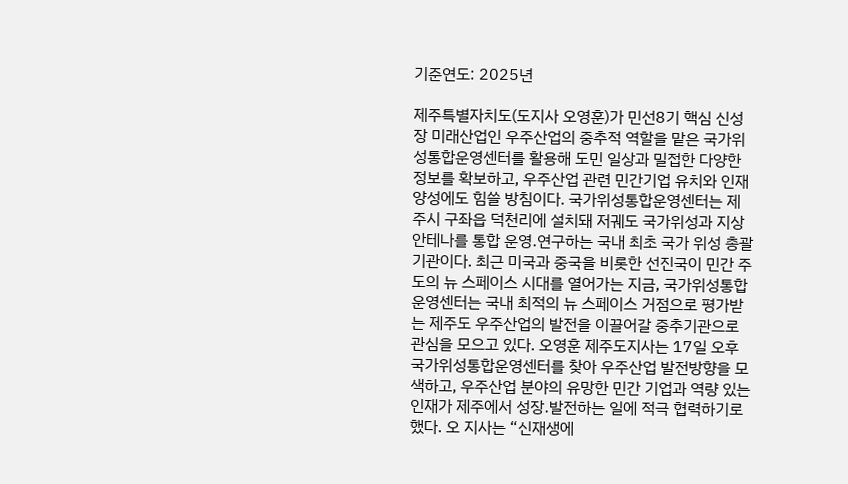기준연도: 2025년

제주특별자치도(도지사 오영훈)가 민선8기 핵심 신성장 미래산업인 우주산업의 중추적 역할을 맡은 국가위성통합운영센터를 활용해 도민 일상과 밀접한 다양한 정보를 확보하고, 우주산업 관련 민간기업 유치와 인재양성에도 힘쓸 방침이다. 국가위성통합운영센터는 제주시 구좌읍 덕천리에 설치돼 저궤도 국가위성과 지상 안테나를 통합 운영․연구하는 국내 최초 국가 위성 총괄기관이다. 최근 미국과 중국을 비롯한 선진국이 민간 주도의 뉴 스페이스 시대를 열어가는 지금, 국가위성통합운영센터는 국내 최적의 뉴 스페이스 거점으로 평가받는 제주도 우주산업의 발전을 이끌어갈 중추기관으로 관심을 모으고 있다. 오영훈 제주도지사는 17일 오후 국가위성통합운영센터를 찾아 우주산업 발전방향을 모색하고, 우주산업 분야의 유망한 민간 기업과 역량 있는 인재가 제주에서 성장․발전하는 일에 적극 협력하기로 했다. 오 지사는 “신재생에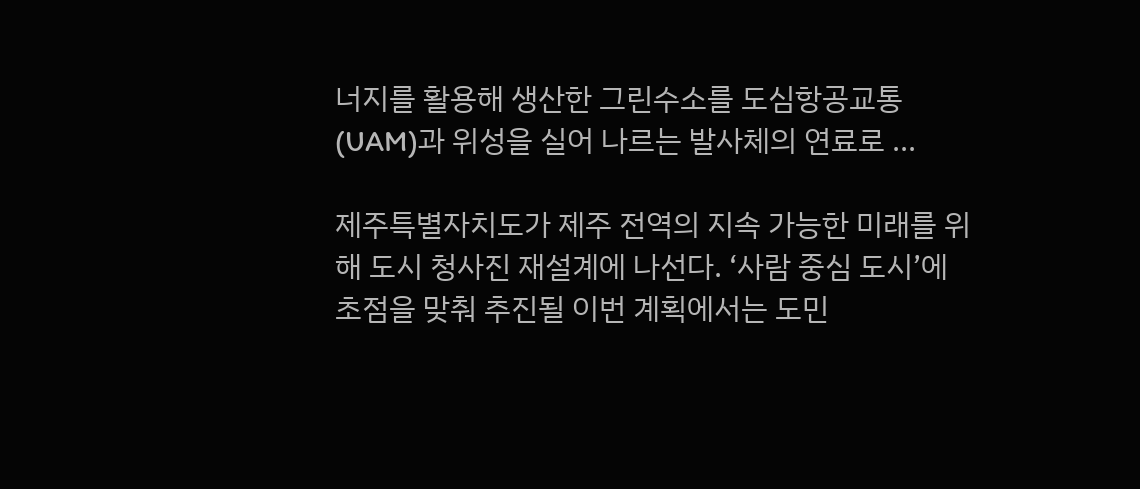너지를 활용해 생산한 그린수소를 도심항공교통(UAM)과 위성을 실어 나르는 발사체의 연료로 ...

제주특별자치도가 제주 전역의 지속 가능한 미래를 위해 도시 청사진 재설계에 나선다. ‘사람 중심 도시’에 초점을 맞춰 추진될 이번 계획에서는 도민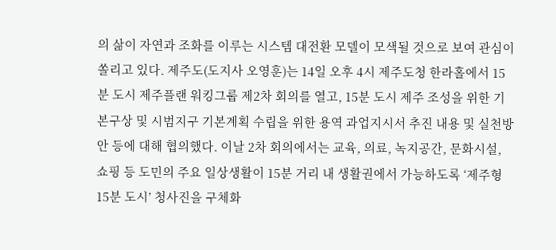의 삶이 자연과 조화를 이루는 시스템 대전환 모델이 모색될 것으로 보여 관심이 쏠리고 있다. 제주도(도지사 오영훈)는 14일 오후 4시 제주도청 한라홀에서 15분 도시 제주플랜 워킹그룹 제2차 회의를 열고, 15분 도시 제주 조성을 위한 기본구상 및 시범지구 기본계획 수립을 위한 용역 과업지시서 추진 내용 및 실천방안 등에 대해 협의했다. 이날 2차 회의에서는 교육, 의료, 녹지공간, 문화시설, 쇼핑 등 도민의 주요 일상생활이 15분 거리 내 생활권에서 가능하도록 ‘제주형 15분 도시’ 청사진을 구체화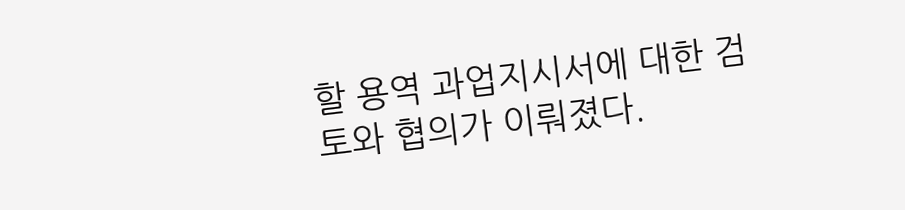할 용역 과업지시서에 대한 검토와 협의가 이뤄졌다.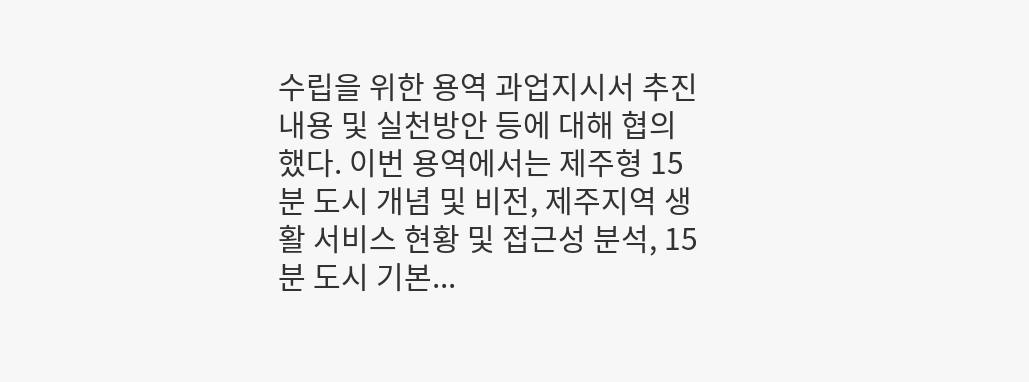수립을 위한 용역 과업지시서 추진 내용 및 실천방안 등에 대해 협의했다. 이번 용역에서는 제주형 15분 도시 개념 및 비전, 제주지역 생활 서비스 현황 및 접근성 분석, 15분 도시 기본...